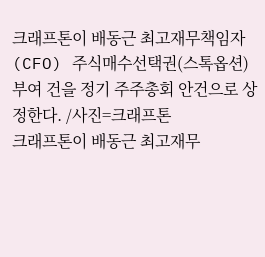크래프톤이 배동근 최고재무책임자(CFO) 주식매수선택권(스톡옵션) 부여 건을 정기 주주총회 안건으로 상정한다. /사진=크래프톤
크래프톤이 배동근 최고재무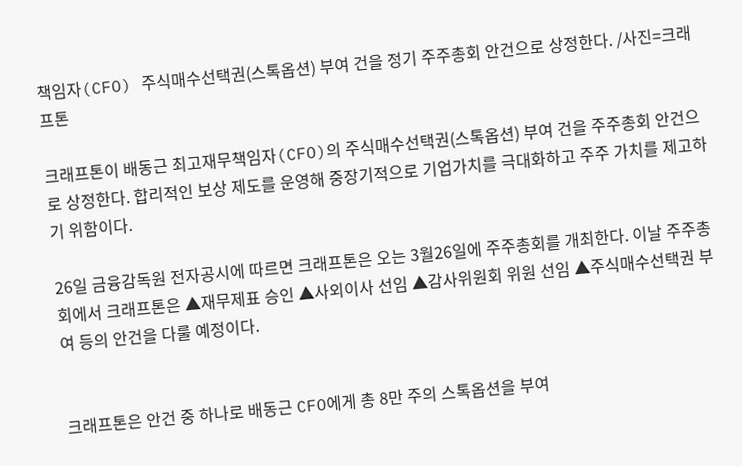책임자(CFO) 주식매수선택권(스톡옵션) 부여 건을 정기 주주총회 안건으로 상정한다. /사진=크래프톤

크래프톤이 배동근 최고재무책임자(CFO)의 주식매수선택권(스톡옵션) 부여 건을 주주총회 안건으로 상정한다. 합리적인 보상 제도를 운영해 중장기적으로 기업가치를 극대화하고 주주 가치를 제고하기 위함이다.

26일 금융감독원 전자공시에 따르면 크래프톤은 오는 3월26일에 주주총회를 개최한다. 이날 주주총회에서 크래프톤은 ▲재무제표 승인 ▲사외이사 선임 ▲감사위원회 위원 선임 ▲주식매수선택권 부여 등의 안건을 다룰 예정이다.


크래프톤은 안건 중 하나로 배동근 CFO에게 총 8만 주의 스톡옵션을 부여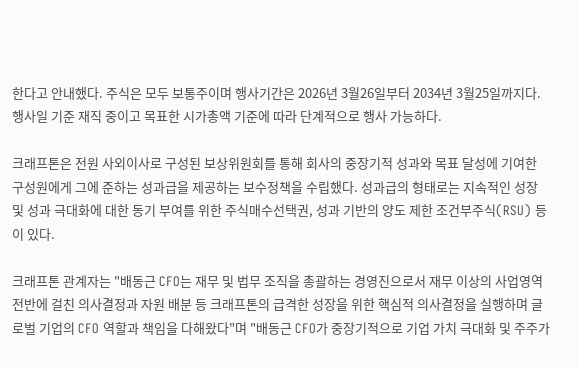한다고 안내했다. 주식은 모두 보통주이며 행사기간은 2026년 3월26일부터 2034년 3월25일까지다. 행사일 기준 재직 중이고 목표한 시가총액 기준에 따라 단계적으로 행사 가능하다.

크래프톤은 전원 사외이사로 구성된 보상위원회를 통해 회사의 중장기적 성과와 목표 달성에 기여한 구성원에게 그에 준하는 성과급을 제공하는 보수정책을 수립했다. 성과급의 형태로는 지속적인 성장 및 성과 극대화에 대한 동기 부여를 위한 주식매수선택권, 성과 기반의 양도 제한 조건부주식(RSU) 등이 있다.

크래프톤 관계자는 "배동근 CFO는 재무 및 법무 조직을 총괄하는 경영진으로서 재무 이상의 사업영역 전반에 걸친 의사결정과 자원 배분 등 크래프톤의 급격한 성장을 위한 핵심적 의사결정을 실행하며 글로벌 기업의 CFO 역할과 책임을 다해왔다"며 "배동근 CFO가 중장기적으로 기업 가치 극대화 및 주주가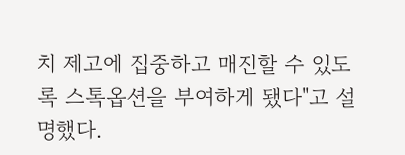치 제고에 집중하고 매진할 수 있도록 스톡옵션을 부여하게 됐다"고 설명했다.